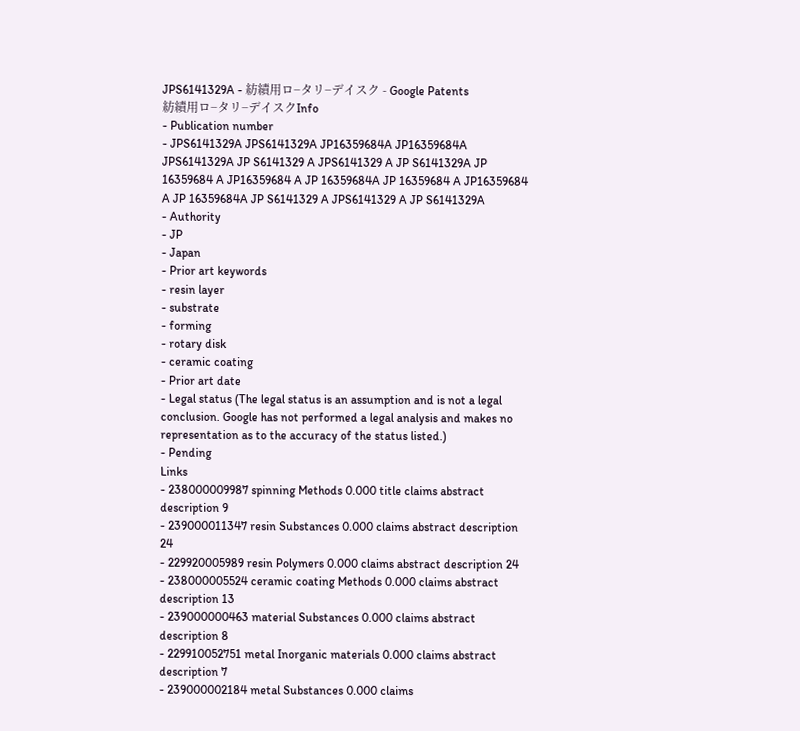JPS6141329A - 紡績用ロ−タリ−デイスク - Google Patents
紡績用ロ−タリ−デイスクInfo
- Publication number
- JPS6141329A JPS6141329A JP16359684A JP16359684A JPS6141329A JP S6141329 A JPS6141329 A JP S6141329A JP 16359684 A JP16359684 A JP 16359684A JP 16359684 A JP16359684 A JP 16359684A JP S6141329 A JPS6141329 A JP S6141329A
- Authority
- JP
- Japan
- Prior art keywords
- resin layer
- substrate
- forming
- rotary disk
- ceramic coating
- Prior art date
- Legal status (The legal status is an assumption and is not a legal conclusion. Google has not performed a legal analysis and makes no representation as to the accuracy of the status listed.)
- Pending
Links
- 238000009987 spinning Methods 0.000 title claims abstract description 9
- 239000011347 resin Substances 0.000 claims abstract description 24
- 229920005989 resin Polymers 0.000 claims abstract description 24
- 238000005524 ceramic coating Methods 0.000 claims abstract description 13
- 239000000463 material Substances 0.000 claims abstract description 8
- 229910052751 metal Inorganic materials 0.000 claims abstract description 7
- 239000002184 metal Substances 0.000 claims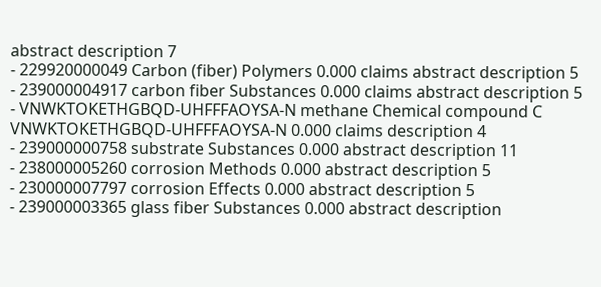abstract description 7
- 229920000049 Carbon (fiber) Polymers 0.000 claims abstract description 5
- 239000004917 carbon fiber Substances 0.000 claims abstract description 5
- VNWKTOKETHGBQD-UHFFFAOYSA-N methane Chemical compound C VNWKTOKETHGBQD-UHFFFAOYSA-N 0.000 claims description 4
- 239000000758 substrate Substances 0.000 abstract description 11
- 238000005260 corrosion Methods 0.000 abstract description 5
- 230000007797 corrosion Effects 0.000 abstract description 5
- 239000003365 glass fiber Substances 0.000 abstract description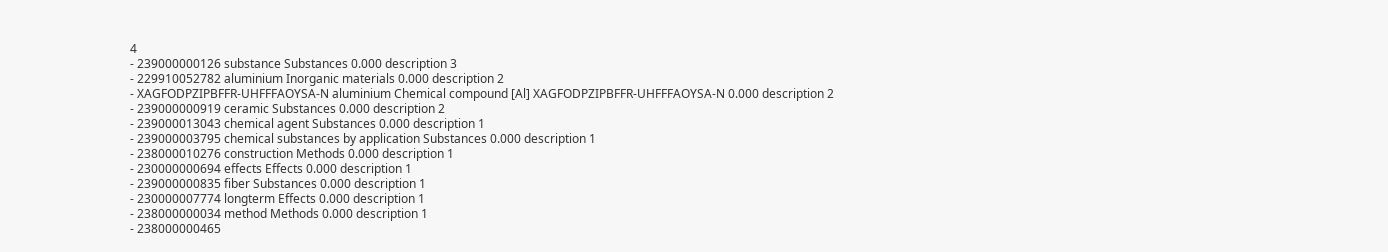4
- 239000000126 substance Substances 0.000 description 3
- 229910052782 aluminium Inorganic materials 0.000 description 2
- XAGFODPZIPBFFR-UHFFFAOYSA-N aluminium Chemical compound [Al] XAGFODPZIPBFFR-UHFFFAOYSA-N 0.000 description 2
- 239000000919 ceramic Substances 0.000 description 2
- 239000013043 chemical agent Substances 0.000 description 1
- 239000003795 chemical substances by application Substances 0.000 description 1
- 238000010276 construction Methods 0.000 description 1
- 230000000694 effects Effects 0.000 description 1
- 239000000835 fiber Substances 0.000 description 1
- 230000007774 longterm Effects 0.000 description 1
- 238000000034 method Methods 0.000 description 1
- 238000000465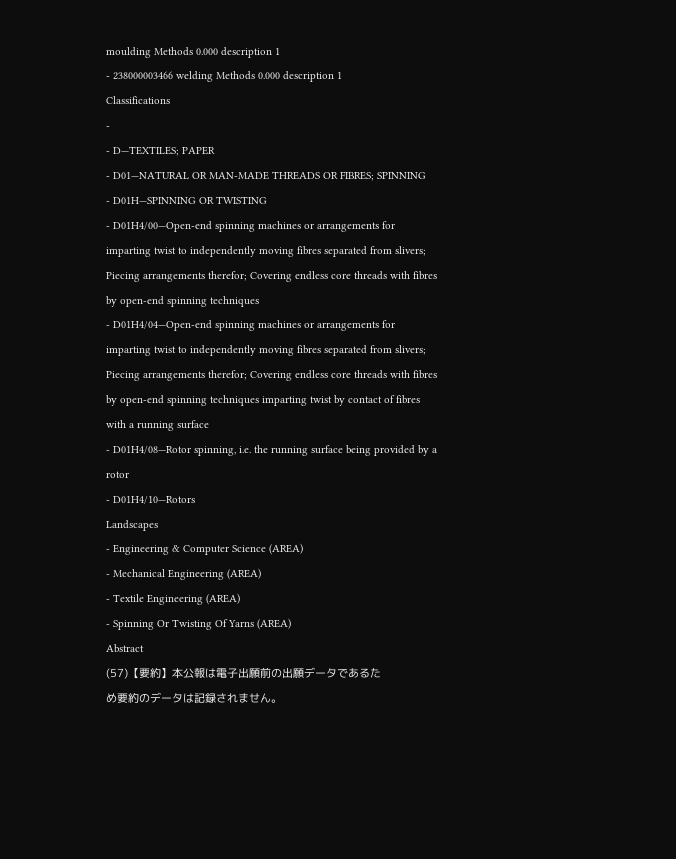moulding Methods 0.000 description 1
- 238000003466 welding Methods 0.000 description 1
Classifications
-
- D—TEXTILES; PAPER
- D01—NATURAL OR MAN-MADE THREADS OR FIBRES; SPINNING
- D01H—SPINNING OR TWISTING
- D01H4/00—Open-end spinning machines or arrangements for imparting twist to independently moving fibres separated from slivers; Piecing arrangements therefor; Covering endless core threads with fibres by open-end spinning techniques
- D01H4/04—Open-end spinning machines or arrangements for imparting twist to independently moving fibres separated from slivers; Piecing arrangements therefor; Covering endless core threads with fibres by open-end spinning techniques imparting twist by contact of fibres with a running surface
- D01H4/08—Rotor spinning, i.e. the running surface being provided by a rotor
- D01H4/10—Rotors
Landscapes
- Engineering & Computer Science (AREA)
- Mechanical Engineering (AREA)
- Textile Engineering (AREA)
- Spinning Or Twisting Of Yarns (AREA)
Abstract
(57)【要約】本公報は電子出願前の出願データであるた
め要約のデータは記録されません。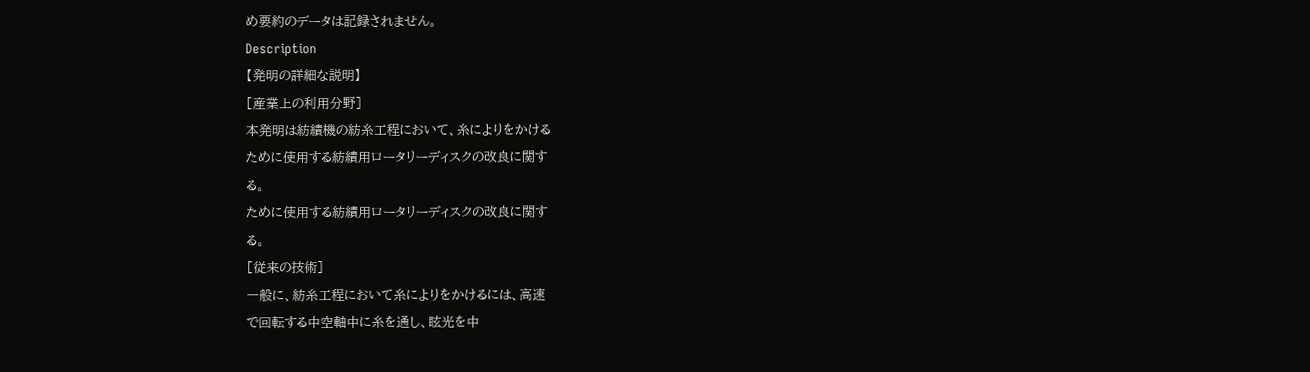め要約のデータは記録されません。
Description
【発明の詳細な説明】
[産業上の利用分野]
本発明は紡績機の紡糸工程において、糸によりをかける
ために使用する紡績用ロータリーディスクの改良に関す
る。
ために使用する紡績用ロータリーディスクの改良に関す
る。
[従来の技術]
一般に、紡糸工程において糸によりをかけるには、高速
で回転する中空軸中に糸を通し、眩光を中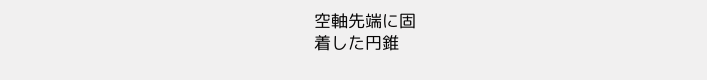空軸先端に固
着した円錐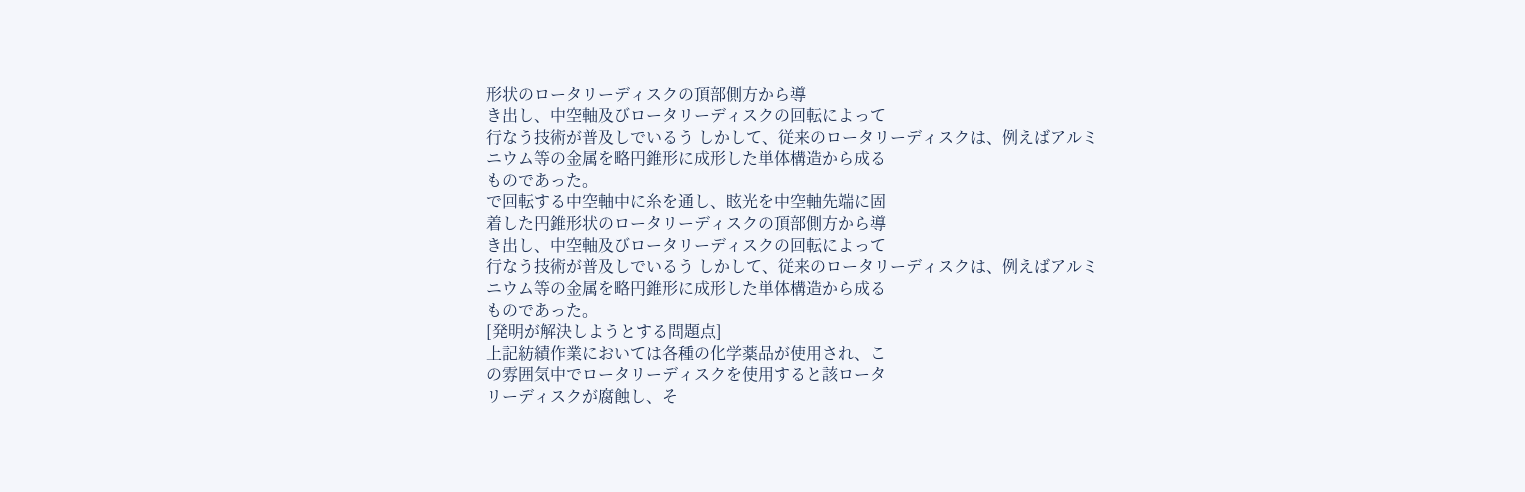形状のロータリーディスクの頂部側方から導
き出し、中空軸及びロータリーディスクの回転によって
行なう技術が普及しでいるう しかして、従来のロータリーディスクは、例えばアルミ
ニウム等の金属を略円錐形に成形した単体構造から成る
ものであった。
で回転する中空軸中に糸を通し、眩光を中空軸先端に固
着した円錐形状のロータリーディスクの頂部側方から導
き出し、中空軸及びロータリーディスクの回転によって
行なう技術が普及しでいるう しかして、従来のロータリーディスクは、例えばアルミ
ニウム等の金属を略円錐形に成形した単体構造から成る
ものであった。
[発明が解決しようとする問題点]
上記紡績作業においては各種の化学薬品が使用され、こ
の雰囲気中でロータリーディスクを使用すると該ロータ
リーディスクが腐蝕し、そ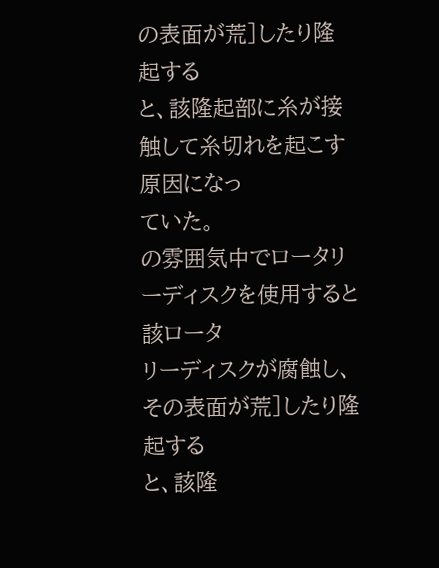の表面が荒]したり隆起する
と、該隆起部に糸が接触して糸切れを起こす原因になっ
ていた。
の雰囲気中でロータリーディスクを使用すると該ロータ
リーディスクが腐蝕し、その表面が荒]したり隆起する
と、該隆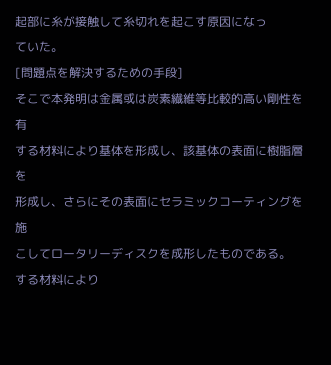起部に糸が接触して糸切れを起こす原因になっ
ていた。
[問題点を解決するための手段]
そこで本発明は金属或は炭素繊維等比較的高い剛性を有
する材料により基体を形成し、該基体の表面に樹脂層を
形成し、さらにその表面にセラミックコーティングを施
こしてロータリーディスクを成形したものである。
する材料により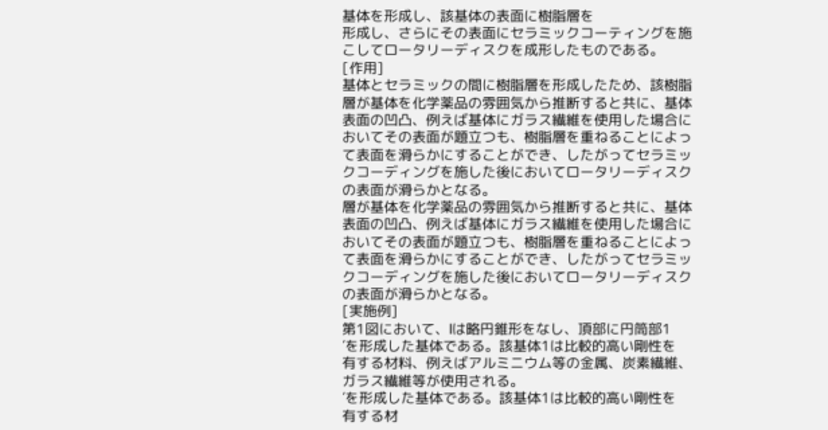基体を形成し、該基体の表面に樹脂層を
形成し、さらにその表面にセラミックコーティングを施
こしてロータリーディスクを成形したものである。
[作用]
基体とセラミックの間に樹脂層を形成したため、該樹脂
層が基体を化学薬品の雰囲気から推断すると共に、基体
表面の凹凸、例えば基体にガラス繊維を使用した場合に
おいてその表面が題立つも、樹脂層を重ねることによっ
て表面を滑らかにすることができ、したがってセラミッ
クコーディングを施した後においてロータリーディスク
の表面が滑らかとなる。
層が基体を化学薬品の雰囲気から推断すると共に、基体
表面の凹凸、例えば基体にガラス繊維を使用した場合に
おいてその表面が題立つも、樹脂層を重ねることによっ
て表面を滑らかにすることができ、したがってセラミッ
クコーディングを施した後においてロータリーディスク
の表面が滑らかとなる。
[実施例]
第1図において、lは略円錐形をなし、頂部に円筒部1
′を形成した基体である。該基体1は比較的高い剛性を
有する材料、例えばアルミニウム等の金属、炭素繊維、
ガラス繊維等が使用される。
′を形成した基体である。該基体1は比較的高い剛性を
有する材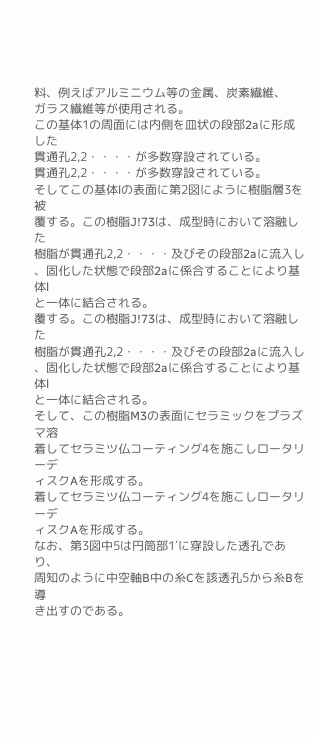料、例えばアルミニウム等の金属、炭素繊維、
ガラス繊維等が使用される。
この基体1の周面には内側を皿状の段部2aに形成した
貫通孔2,2・・・・が多数穿設されている。
貫通孔2,2・・・・が多数穿設されている。
そしてこの基体lの表面に第2図にように樹脂層3を被
覆する。この樹脂J!73は、成型時において溶融した
樹脂が貫通孔2,2・・・・及びその段部2aに流入し
、固化した状態で段部2aに係合することにより基体l
と一体に結合される。
覆する。この樹脂J!73は、成型時において溶融した
樹脂が貫通孔2,2・・・・及びその段部2aに流入し
、固化した状態で段部2aに係合することにより基体l
と一体に結合される。
そして、この樹脂M3の表面にセラミックをプラズマ溶
着してセラミツ仏コーティング4を施こしロータリーデ
ィスクAを形成する。
着してセラミツ仏コーティング4を施こしロータリーデ
ィスクAを形成する。
なお、第3図中5は円筒部1′に穿設した透孔であり、
周知のように中空軸B中の糸Cを該透孔5から糸Bを導
き出すのである。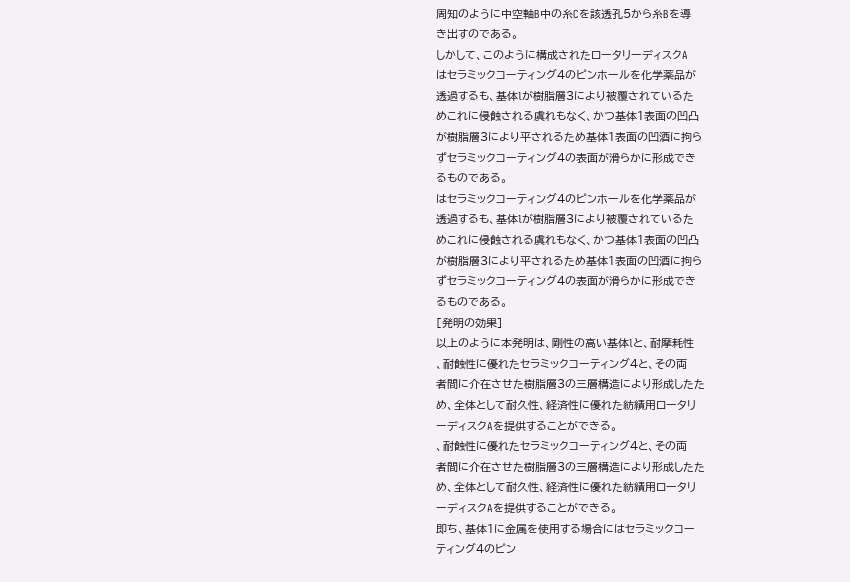周知のように中空軸B中の糸Cを該透孔5から糸Bを導
き出すのである。
しかして、このように構成されたロータリーディスクA
はセラミックコーティング4のピンホールを化学薬品が
透過するも、基体lが樹脂層3により被覆されているた
めこれに侵蝕される虞れもなく、かつ基体1表面の凹凸
が樹脂層3により平されるため基体1表面の凹酒に拘ら
ずセラミックコーティング4の表面が滑らかに形成でき
るものである。
はセラミックコーティング4のピンホールを化学薬品が
透過するも、基体lが樹脂層3により被覆されているた
めこれに侵蝕される虞れもなく、かつ基体1表面の凹凸
が樹脂層3により平されるため基体1表面の凹酒に拘ら
ずセラミックコーティング4の表面が滑らかに形成でき
るものである。
[発明の効果]
以上のように本発明は、剛性の高い基体lと、耐摩耗性
、耐蝕性に優れたセラミックコーティング4と、その両
者間に介在させた樹脂層3の三層構造により形成したた
め、全体として耐久性、経済性に優れた紡績用ロータリ
ーディスクAを提供することができる。
、耐蝕性に優れたセラミックコーティング4と、その両
者間に介在させた樹脂層3の三層構造により形成したた
め、全体として耐久性、経済性に優れた紡績用ロータリ
ーディスクAを提供することができる。
即ち、基体1に金属を使用する場合にはセラミックコー
ティング4のピン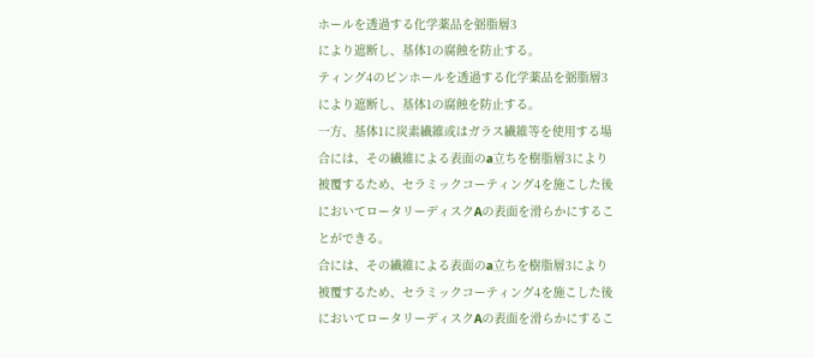ホールを透過する化学薬品を弼脂層3
により遮断し、基体1の腐蝕を防止する。
ティング4のピンホールを透過する化学薬品を弼脂層3
により遮断し、基体1の腐蝕を防止する。
一方、基体1に炭素繊維或はガラス繊維等を使用する場
合には、その繊維による表面のa立ちを樹脂層3により
被覆するため、セラミックコーティング4を施こした後
においてロータリーディスクAの表面を滑らかにするこ
とができる。
合には、その繊維による表面のa立ちを樹脂層3により
被覆するため、セラミックコーティング4を施こした後
においてロータリーディスクAの表面を滑らかにするこ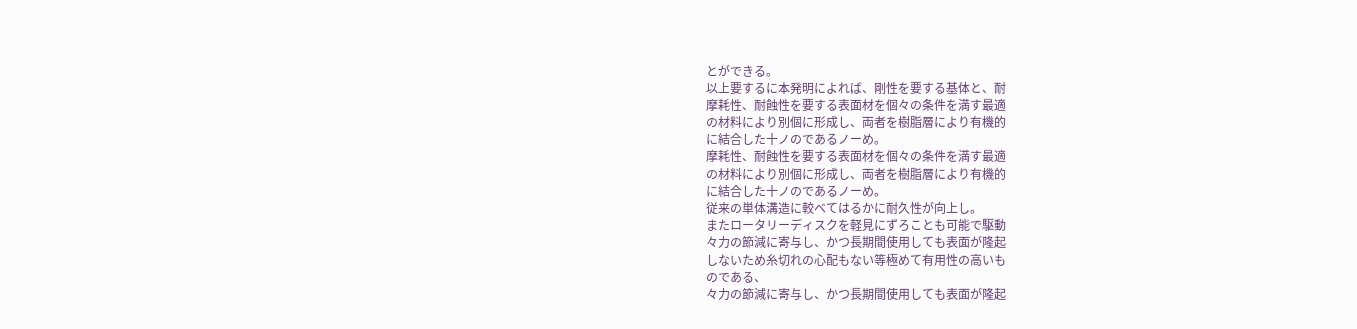とができる。
以上要するに本発明によれば、剛性を要する基体と、耐
摩耗性、耐蝕性を要する表面材を個々の条件を満す最適
の材料により別個に形成し、両者を樹脂層により有機的
に結合した十ノのであるノーめ。
摩耗性、耐蝕性を要する表面材を個々の条件を満す最適
の材料により別個に形成し、両者を樹脂層により有機的
に結合した十ノのであるノーめ。
従来の単体溝造に較べてはるかに耐久性が向上し。
またロータリーディスクを軽見にずろことも可能で駆動
々力の節減に寄与し、かつ長期間使用しても表面が隆起
しないため糸切れの心配もない等極めて有用性の高いも
のである、
々力の節減に寄与し、かつ長期間使用しても表面が隆起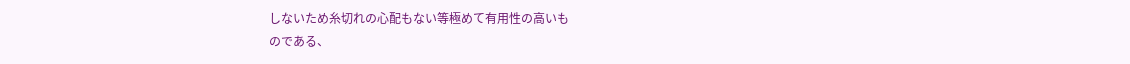しないため糸切れの心配もない等極めて有用性の高いも
のである、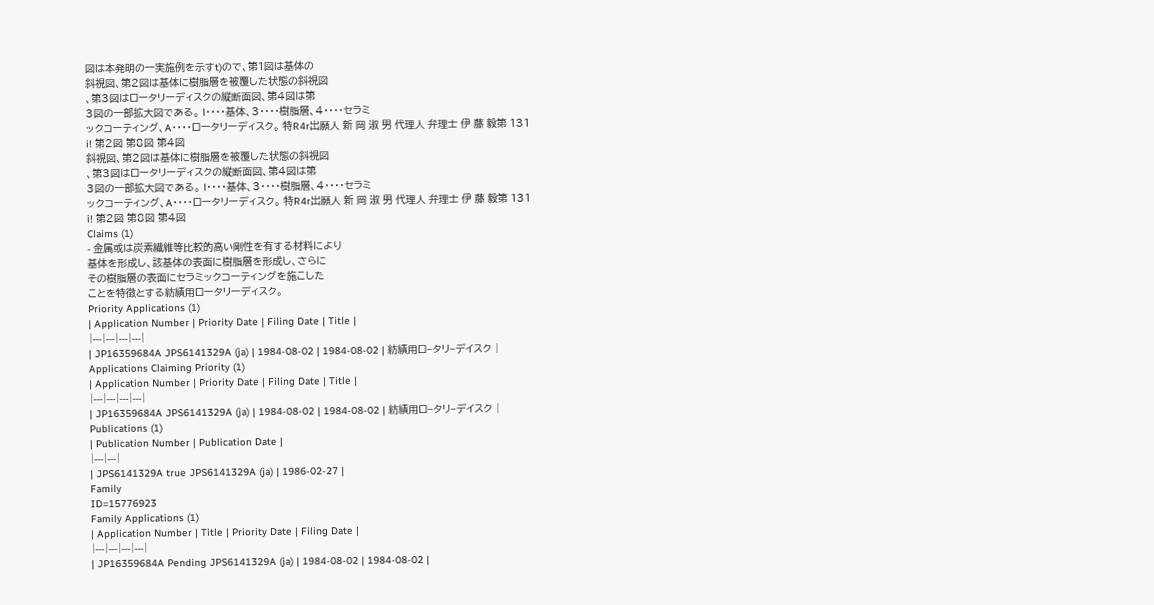図は本発明の一実施例を示すt)ので、第1図は基体の
斜視図、第2図は基体に樹脂層を被覆した状態の斜視図
、第3図はロータリーディスクの縦断面図、第4図は第
3図の一部拡大図である。 l・・・・基体、3・・・・樹脂層、4・・・・セラミ
ックコーティング、A・・・・ロータリーディスク。 特R4r出願人 新 岡 淑 男 代理人 弁理士 伊 藤 毅第 131
i! 第2図 第8図 第4図
斜視図、第2図は基体に樹脂層を被覆した状態の斜視図
、第3図はロータリーディスクの縦断面図、第4図は第
3図の一部拡大図である。 l・・・・基体、3・・・・樹脂層、4・・・・セラミ
ックコーティング、A・・・・ロータリーディスク。 特R4r出願人 新 岡 淑 男 代理人 弁理士 伊 藤 毅第 131
i! 第2図 第8図 第4図
Claims (1)
- 金属或は炭素繊維等比較的高い剛性を有する材料により
基体を形成し、該基体の表面に樹脂層を形成し、さらに
その樹脂層の表面にセラミックコーティングを施こした
ことを特徴とする紡績用ロータリーディスク。
Priority Applications (1)
| Application Number | Priority Date | Filing Date | Title |
|---|---|---|---|
| JP16359684A JPS6141329A (ja) | 1984-08-02 | 1984-08-02 | 紡績用ロ−タリ−デイスク |
Applications Claiming Priority (1)
| Application Number | Priority Date | Filing Date | Title |
|---|---|---|---|
| JP16359684A JPS6141329A (ja) | 1984-08-02 | 1984-08-02 | 紡績用ロ−タリ−デイスク |
Publications (1)
| Publication Number | Publication Date |
|---|---|
| JPS6141329A true JPS6141329A (ja) | 1986-02-27 |
Family
ID=15776923
Family Applications (1)
| Application Number | Title | Priority Date | Filing Date |
|---|---|---|---|
| JP16359684A Pending JPS6141329A (ja) | 1984-08-02 | 1984-08-02 |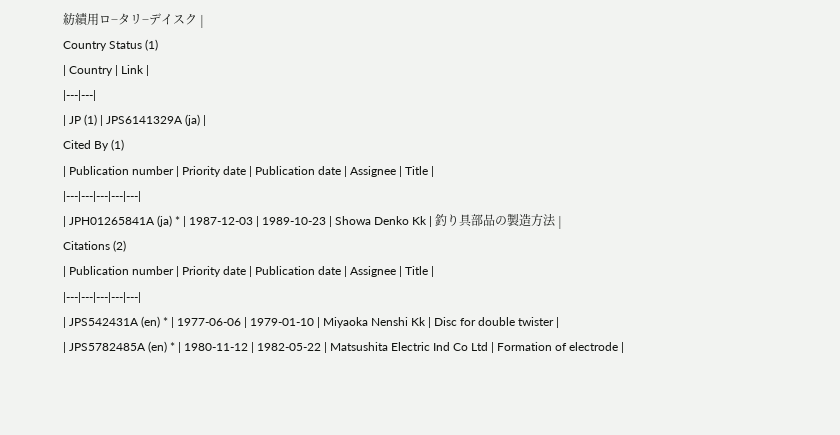紡績用ロ−タリ−デイスク |
Country Status (1)
| Country | Link |
|---|---|
| JP (1) | JPS6141329A (ja) |
Cited By (1)
| Publication number | Priority date | Publication date | Assignee | Title |
|---|---|---|---|---|
| JPH01265841A (ja) * | 1987-12-03 | 1989-10-23 | Showa Denko Kk | 釣り具部品の製造方法 |
Citations (2)
| Publication number | Priority date | Publication date | Assignee | Title |
|---|---|---|---|---|
| JPS542431A (en) * | 1977-06-06 | 1979-01-10 | Miyaoka Nenshi Kk | Disc for double twister |
| JPS5782485A (en) * | 1980-11-12 | 1982-05-22 | Matsushita Electric Ind Co Ltd | Formation of electrode |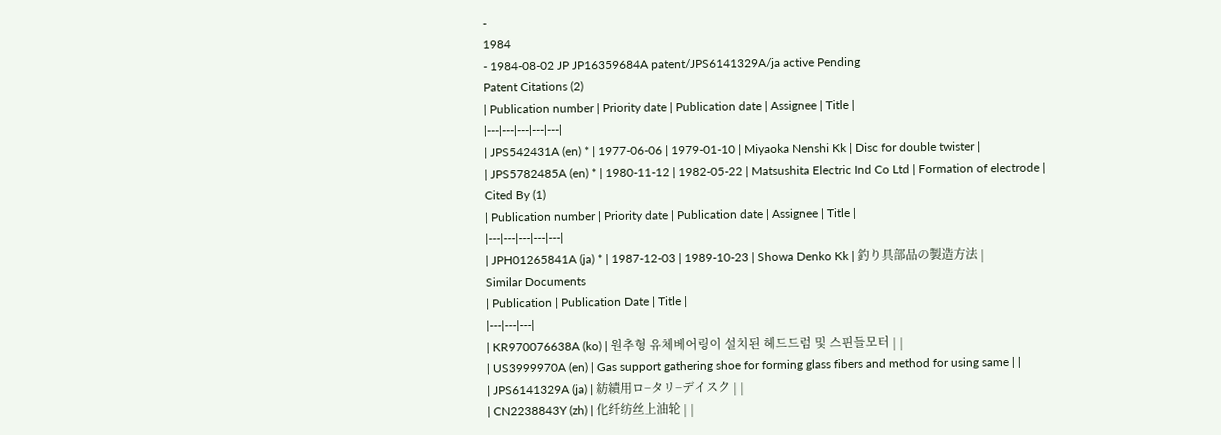-
1984
- 1984-08-02 JP JP16359684A patent/JPS6141329A/ja active Pending
Patent Citations (2)
| Publication number | Priority date | Publication date | Assignee | Title |
|---|---|---|---|---|
| JPS542431A (en) * | 1977-06-06 | 1979-01-10 | Miyaoka Nenshi Kk | Disc for double twister |
| JPS5782485A (en) * | 1980-11-12 | 1982-05-22 | Matsushita Electric Ind Co Ltd | Formation of electrode |
Cited By (1)
| Publication number | Priority date | Publication date | Assignee | Title |
|---|---|---|---|---|
| JPH01265841A (ja) * | 1987-12-03 | 1989-10-23 | Showa Denko Kk | 釣り具部品の製造方法 |
Similar Documents
| Publication | Publication Date | Title |
|---|---|---|
| KR970076638A (ko) | 원추형 유체베어링이 설치된 헤드드럼 및 스핀들모터 | |
| US3999970A (en) | Gas support gathering shoe for forming glass fibers and method for using same | |
| JPS6141329A (ja) | 紡績用ロ−タリ−デイスク | |
| CN2238843Y (zh) | 化纤纺丝上油轮 | |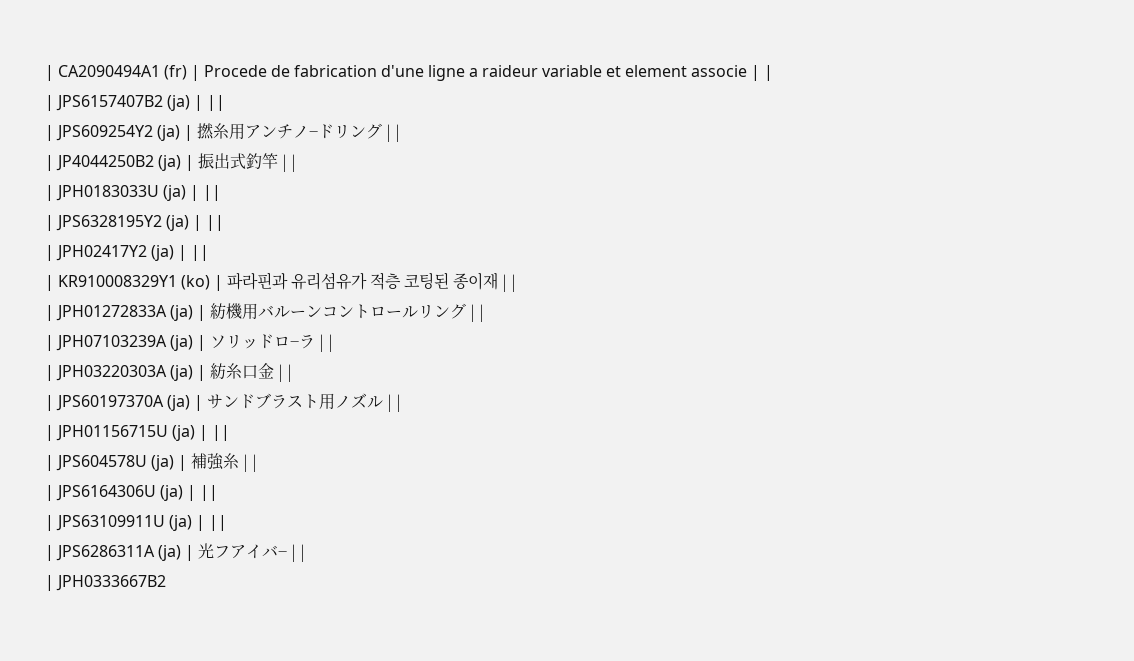| CA2090494A1 (fr) | Procede de fabrication d'une ligne a raideur variable et element associe | |
| JPS6157407B2 (ja) | ||
| JPS609254Y2 (ja) | 撚糸用アンチノ−ドリング | |
| JP4044250B2 (ja) | 振出式釣竿 | |
| JPH0183033U (ja) | ||
| JPS6328195Y2 (ja) | ||
| JPH02417Y2 (ja) | ||
| KR910008329Y1 (ko) | 파라핀과 유리섬유가 적층 코팅된 종이재 | |
| JPH01272833A (ja) | 紡機用バルーンコントロールリング | |
| JPH07103239A (ja) | ソリッドロ−ラ | |
| JPH03220303A (ja) | 紡糸口金 | |
| JPS60197370A (ja) | サンドブラスト用ノズル | |
| JPH01156715U (ja) | ||
| JPS604578U (ja) | 補強糸 | |
| JPS6164306U (ja) | ||
| JPS63109911U (ja) | ||
| JPS6286311A (ja) | 光フアイバ− | |
| JPH0333667B2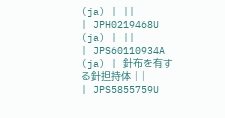(ja) | ||
| JPH0219468U (ja) | ||
| JPS60110934A (ja) | 針布を有する針担持体 | |
| JPS5855759U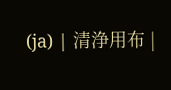(ja) | 清浄用布 |